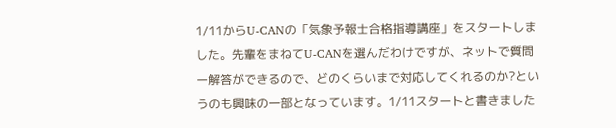1/11からU-CANの「気象予報士合格指導講座」をスタートしました。先輩をまねてU-CANを選んだわけですが、ネットで質問ー解答ができるので、どのくらいまで対応してくれるのか?というのも興味の一部となっています。1/11スタートと書きました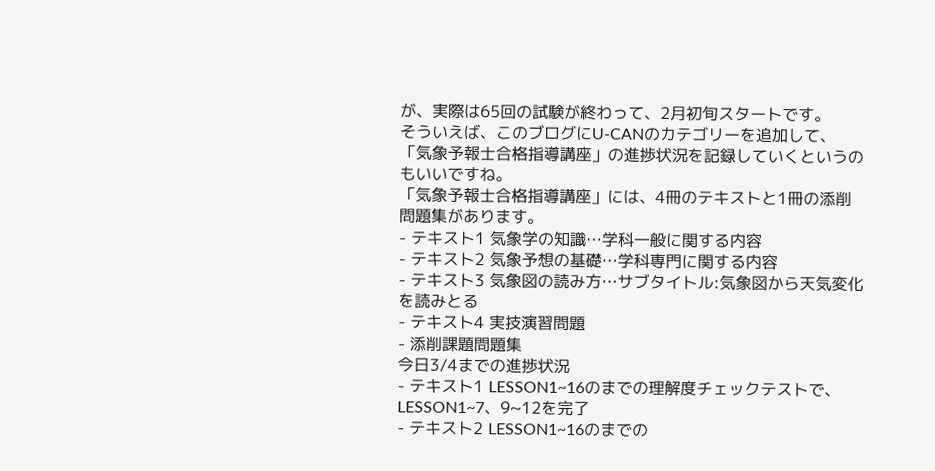が、実際は65回の試験が終わって、2月初旬スタートです。
そういえば、このブログにU-CANのカテゴリーを追加して、「気象予報士合格指導講座」の進捗状況を記録していくというのもいいですね。
「気象予報士合格指導講座」には、4冊のテキストと1冊の添削問題集があります。
- テキスト1 気象学の知識…学科一般に関する内容
- テキスト2 気象予想の基礎…学科専門に関する内容
- テキスト3 気象図の読み方…サブタイトル:気象図から天気変化を読みとる
- テキスト4 実技演習問題
- 添削課題問題集
今日3/4までの進捗状況
- テキスト1 LESSON1~16のまでの理解度チェックテストで、LESSON1~7、9~12を完了
- テキスト2 LESSON1~16のまでの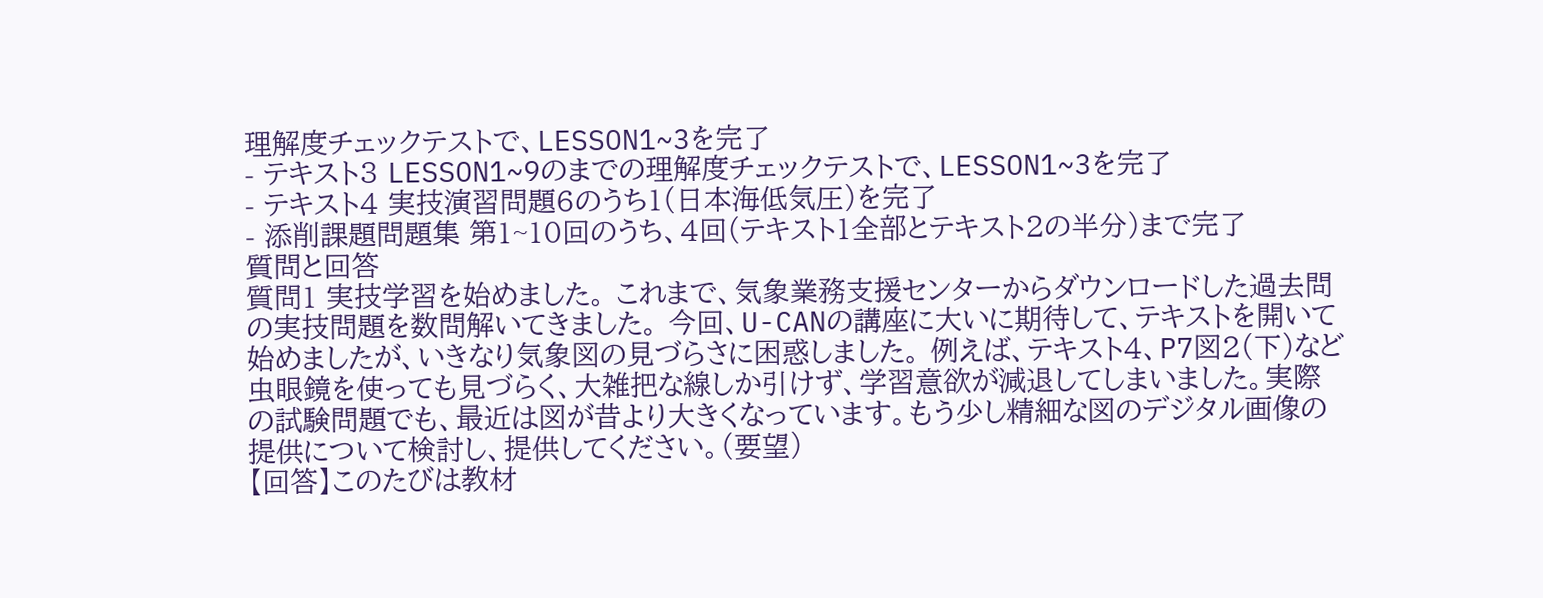理解度チェックテストで、LESSON1~3を完了
- テキスト3 LESSON1~9のまでの理解度チェックテストで、LESSON1~3を完了
- テキスト4 実技演習問題6のうち1(日本海低気圧)を完了
- 添削課題問題集 第1~10回のうち、4回(テキスト1全部とテキスト2の半分)まで完了
質問と回答
質問1 実技学習を始めました。 これまで、気象業務支援センターからダウンロードした過去問の実技問題を数問解いてきました。 今回、U-CANの講座に大いに期待して、テキストを開いて始めましたが、いきなり気象図の見づらさに困惑しました。 例えば、テキスト4、P7図2(下)など虫眼鏡を使っても見づらく、大雑把な線しか引けず、学習意欲が減退してしまいました。実際の試験問題でも、最近は図が昔より大きくなっています。もう少し精細な図のデジタル画像の提供について検討し、提供してください。(要望)
【回答】このたびは教材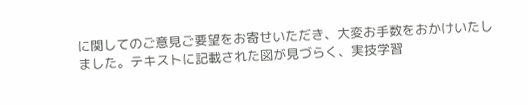に関してのご意見ご要望をお寄せいただき、大変お手数をおかけいたしました。テキストに記載された図が見づらく、実技学習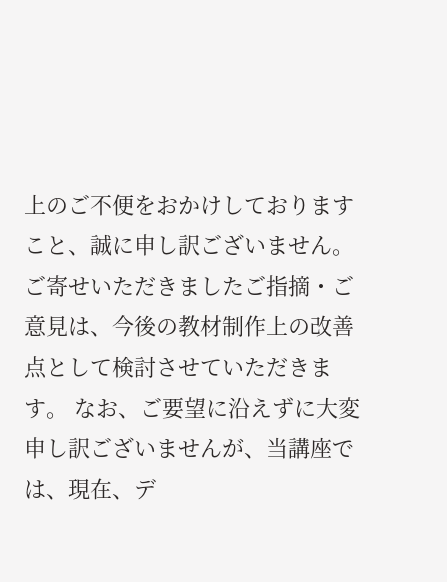上のご不便をおかけしておりますこと、誠に申し訳ございません。ご寄せいただきましたご指摘・ご意見は、今後の教材制作上の改善点として検討させていただきます。 なお、ご要望に沿えずに大変申し訳ございませんが、当講座では、現在、デ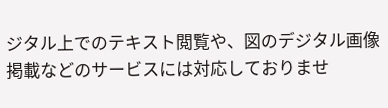ジタル上でのテキスト閲覧や、図のデジタル画像掲載などのサービスには対応しておりませ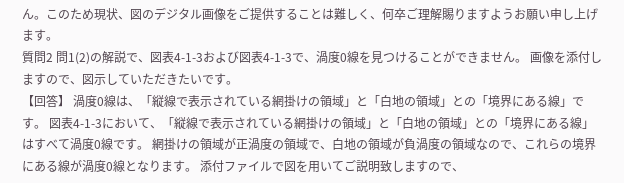ん。このため現状、図のデジタル画像をご提供することは難しく、何卒ご理解賜りますようお願い申し上げます。
質問2 問1(2)の解説で、図表4-1-3および図表4-1-3で、渦度0線を見つけることができません。 画像を添付しますので、図示していただきたいです。
【回答】 渦度0線は、「縦線で表示されている網掛けの領域」と「白地の領域」との「境界にある線」です。 図表4-1-3において、「縦線で表示されている網掛けの領域」と「白地の領域」との「境界にある線」はすべて渦度0線です。 網掛けの領域が正渦度の領域で、白地の領域が負渦度の領域なので、これらの境界にある線が渦度0線となります。 添付ファイルで図を用いてご説明致しますので、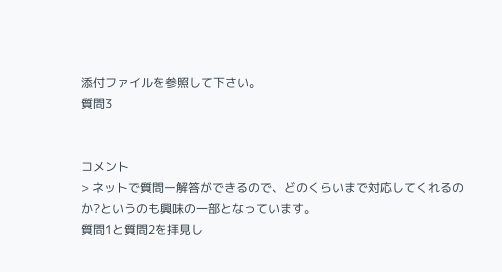添付ファイルを参照して下さい。
質問3


コメント
> ネットで質問ー解答ができるので、どのくらいまで対応してくれるのか?というのも興味の一部となっています。
質問1と質問2を拝見し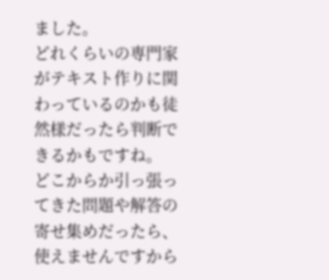ました。
どれくらいの専門家がテキスト作りに関わっているのかも徒然様だったら判断できるかもですね。
どこからか引っ張ってきた問題や解答の寄せ集めだったら、使えませんですから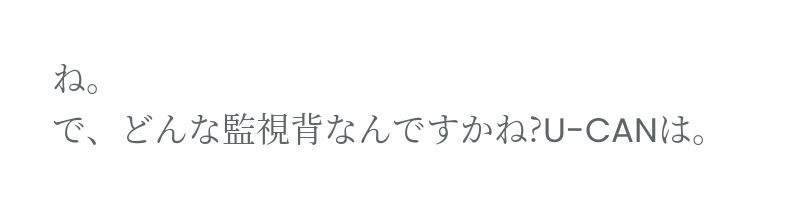ね。
で、どんな監視背なんですかね?U-CANは。